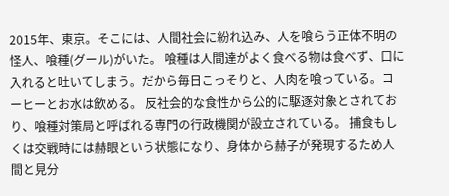2015年、東京。そこには、人間社会に紛れ込み、人を喰らう正体不明の怪人、喰種(グール)がいた。 喰種は人間達がよく食べる物は食べず、口に入れると吐いてしまう。だから毎日こっそりと、人肉を喰っている。コーヒーとお水は飲める。 反社会的な食性から公的に駆逐対象とされており、喰種対策局と呼ばれる専門の行政機関が設立されている。 捕食もしくは交戦時には赫眼という状態になり、身体から赫子が発現するため人間と見分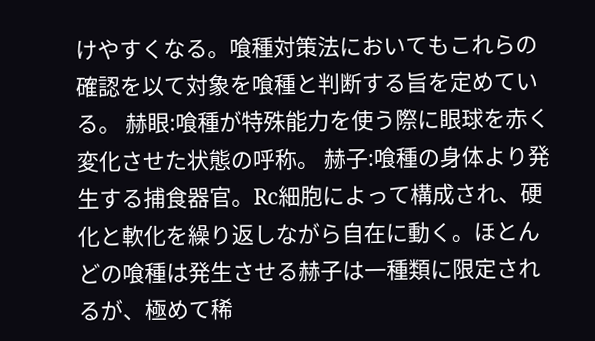けやすくなる。喰種対策法においてもこれらの確認を以て対象を喰種と判断する旨を定めている。 赫眼:喰種が特殊能力を使う際に眼球を赤く変化させた状態の呼称。 赫子:喰種の身体より発生する捕食器官。Rc細胞によって構成され、硬化と軟化を繰り返しながら自在に動く。ほとんどの喰種は発生させる赫子は一種類に限定されるが、極めて稀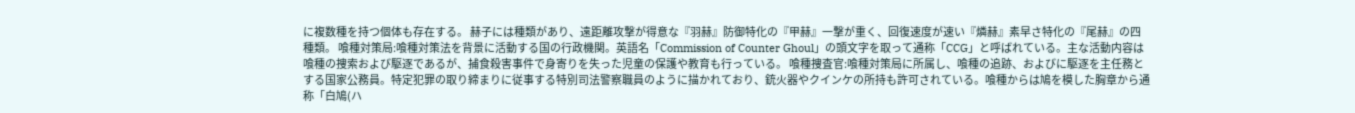に複数種を持つ個体も存在する。 赫子には種類があり、遠距離攻撃が得意な『羽赫』防御特化の『甲赫』一撃が重く、回復速度が速い『燐赫』素早さ特化の『尾赫』の四種類。 喰種対策局:喰種対策法を背景に活動する国の行政機関。英語名「Commission of Counter Ghoul」の頭文字を取って通称「CCG」と呼ばれている。主な活動内容は喰種の捜索および駆逐であるが、捕食殺害事件で身寄りを失った児童の保護や教育も行っている。 喰種捜査官:喰種対策局に所属し、喰種の追跡、およびに駆逐を主任務とする国家公務員。特定犯罪の取り締まりに従事する特別司法警察職員のように描かれており、銃火器やクインケの所持も許可されている。喰種からは鳩を模した胸章から通称「白鳩(ハ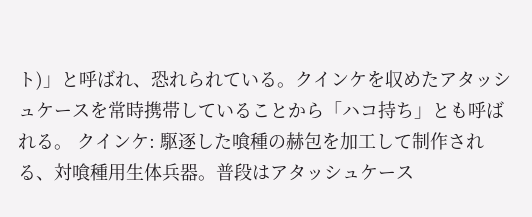ト)」と呼ばれ、恐れられている。クインケを収めたアタッシュケースを常時携帯していることから「ハコ持ち」とも呼ばれる。 クインケ: 駆逐した喰種の赫包を加工して制作される、対喰種用生体兵器。普段はアタッシュケース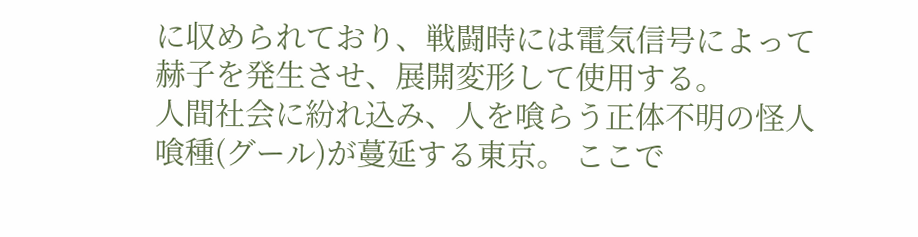に収められており、戦闘時には電気信号によって赫子を発生させ、展開変形して使用する。
人間社会に紛れ込み、人を喰らう正体不明の怪人喰種(グール)が蔓延する東京。 ここで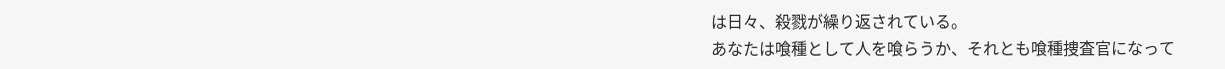は日々、殺戮が繰り返されている。
あなたは喰種として人を喰らうか、それとも喰種捜査官になって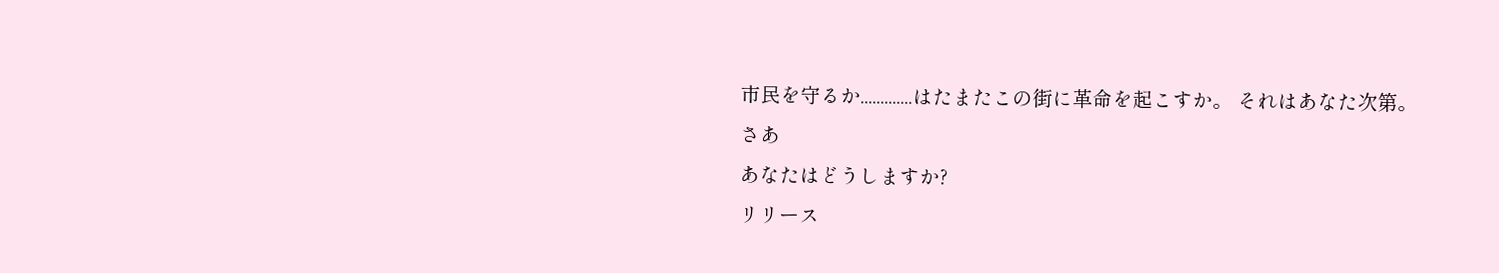市民を守るか.............はたまたこの街に革命を起こすか。 それはあなた次第。
さあ
あなたはどうしますか?
リリース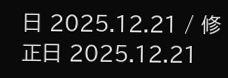日 2025.12.21 / 修正日 2025.12.21